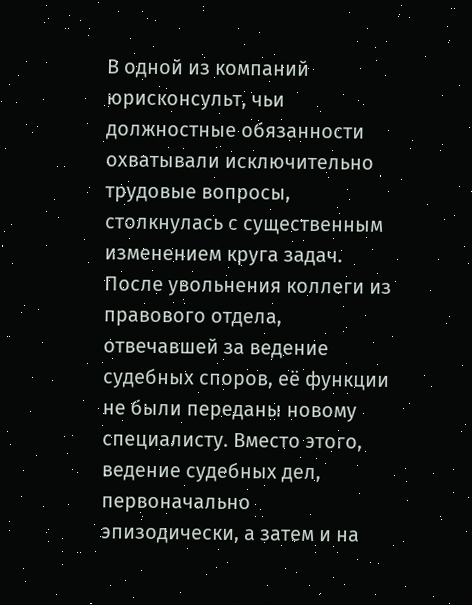В одной из компаний юрисконсульт, чьи должностные обязанности охватывали исключительно трудовые вопросы, столкнулась с существенным изменением круга задач. После увольнения коллеги из правового отдела, отвечавшей за ведение судебных споров, её функции не были переданы новому специалисту. Вместо этого, ведение судебных дел, первоначально эпизодически, а затем и на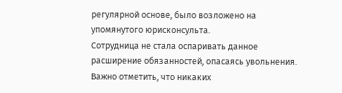регулярной основе, было возложено на упомянутого юрисконсульта.
Сотрудница не стала оспаривать данное расширение обязанностей, опасаясь увольнения. Важно отметить, что никаких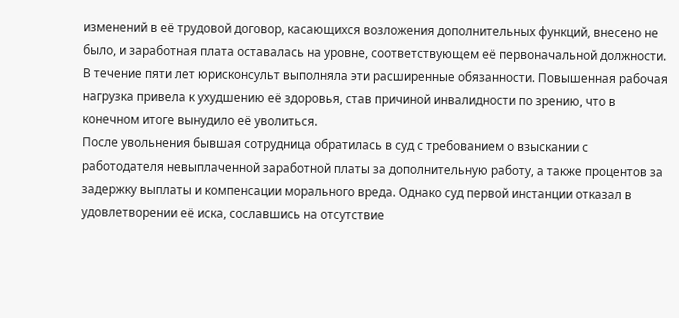изменений в её трудовой договор, касающихся возложения дополнительных функций, внесено не было, и заработная плата оставалась на уровне, соответствующем её первоначальной должности.
В течение пяти лет юрисконсульт выполняла эти расширенные обязанности. Повышенная рабочая нагрузка привела к ухудшению её здоровья, став причиной инвалидности по зрению, что в конечном итоге вынудило её уволиться.
После увольнения бывшая сотрудница обратилась в суд с требованием о взыскании с работодателя невыплаченной заработной платы за дополнительную работу, а также процентов за задержку выплаты и компенсации морального вреда. Однако суд первой инстанции отказал в удовлетворении её иска, сославшись на отсутствие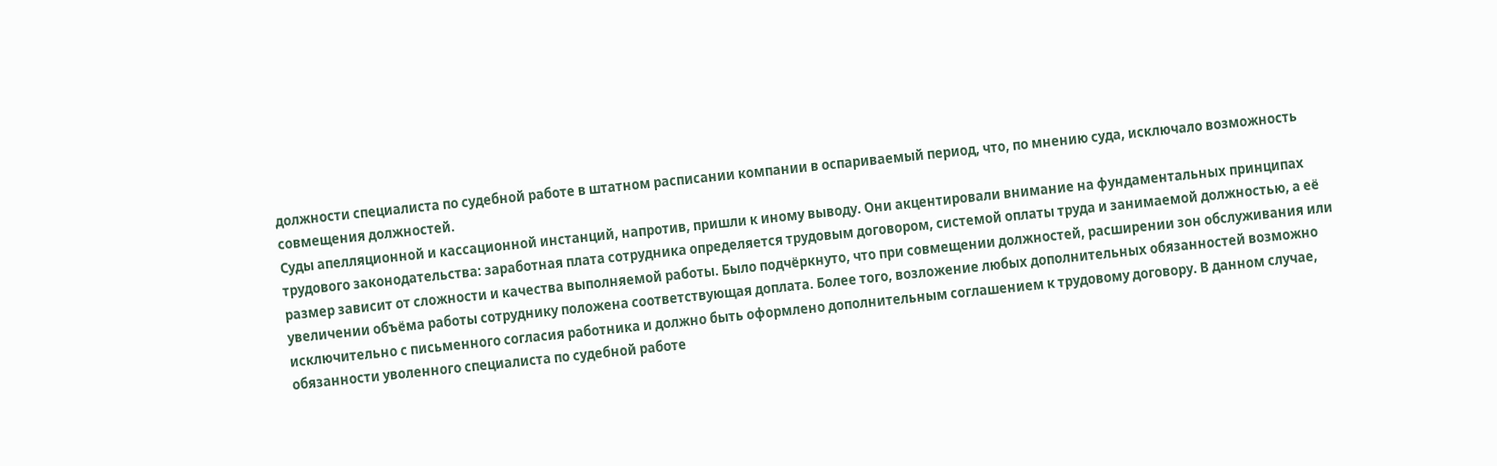должности специалиста по судебной работе в штатном расписании компании в оспариваемый период, что, по мнению суда, исключало возможность совмещения должностей.
Суды апелляционной и кассационной инстанций, напротив, пришли к иному выводу. Они акцентировали внимание на фундаментальных принципах трудового законодательства: заработная плата сотрудника определяется трудовым договором, системой оплаты труда и занимаемой должностью, а её размер зависит от сложности и качества выполняемой работы. Было подчёркнуто, что при совмещении должностей, расширении зон обслуживания или увеличении объёма работы сотруднику положена соответствующая доплата. Более того, возложение любых дополнительных обязанностей возможно исключительно с письменного согласия работника и должно быть оформлено дополнительным соглашением к трудовому договору. В данном случае, обязанности уволенного специалиста по судебной работе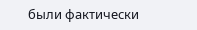были фактически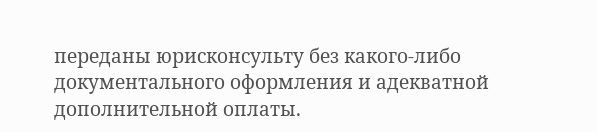переданы юрисконсульту без какого-либо документального оформления и адекватной дополнительной оплаты.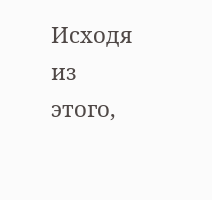Исходя из этого,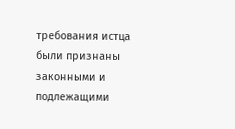требования истца были признаны законными и подлежащими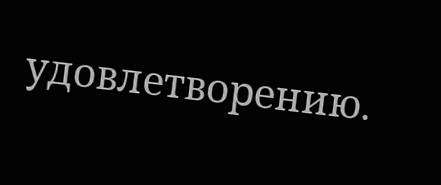удовлетворению.